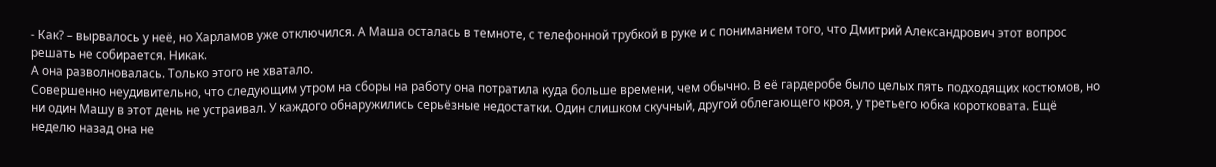- Как? – вырвалось у неё, но Харламов уже отключился. А Маша осталась в темноте, с телефонной трубкой в руке и с пониманием того, что Дмитрий Александрович этот вопрос решать не собирается. Никак.
А она разволновалась. Только этого не хватало.
Совершенно неудивительно, что следующим утром на сборы на работу она потратила куда больше времени, чем обычно. В её гардеробе было целых пять подходящих костюмов, но ни один Машу в этот день не устраивал. У каждого обнаружились серьёзные недостатки. Один слишком скучный, другой облегающего кроя, у третьего юбка коротковата. Ещё неделю назад она не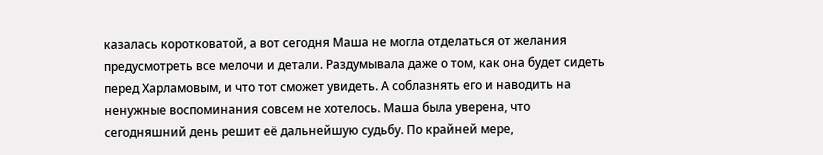казалась коротковатой, а вот сегодня Маша не могла отделаться от желания предусмотреть все мелочи и детали. Раздумывала даже о том, как она будет сидеть перед Харламовым, и что тот сможет увидеть. А соблазнять его и наводить на ненужные воспоминания совсем не хотелось. Маша была уверена, что сегодняшний день решит её дальнейшую судьбу. По крайней мере,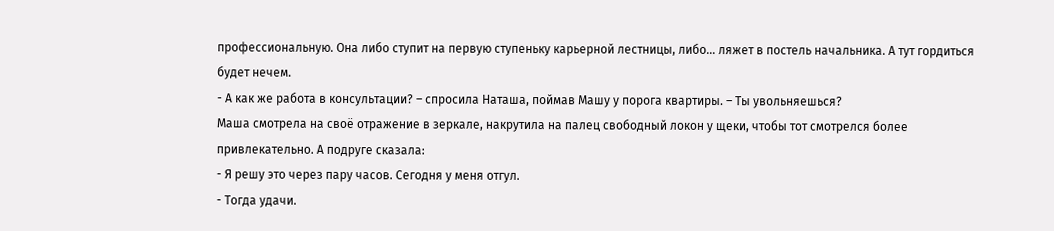профессиональную. Она либо ступит на первую ступеньку карьерной лестницы, либо… ляжет в постель начальника. А тут гордиться будет нечем.
- А как же работа в консультации? – спросила Наташа, поймав Машу у порога квартиры. – Ты увольняешься?
Маша смотрела на своё отражение в зеркале, накрутила на палец свободный локон у щеки, чтобы тот смотрелся более привлекательно. А подруге сказала:
- Я решу это через пару часов. Сегодня у меня отгул.
- Тогда удачи.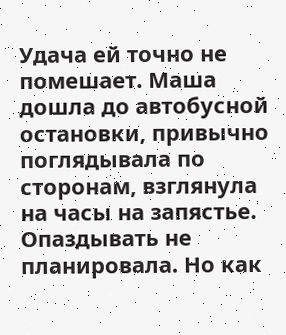Удача ей точно не помешает. Маша дошла до автобусной остановки, привычно поглядывала по сторонам, взглянула на часы на запястье. Опаздывать не планировала. Но как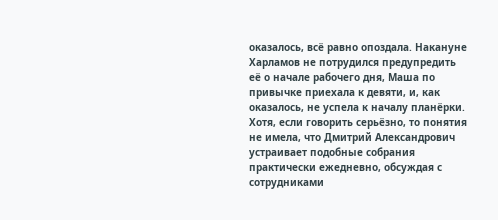оказалось, всё равно опоздала. Накануне Харламов не потрудился предупредить её о начале рабочего дня, Маша по привычке приехала к девяти, и, как оказалось, не успела к началу планёрки. Хотя, если говорить серьёзно, то понятия не имела, что Дмитрий Александрович устраивает подобные собрания практически ежедневно, обсуждая с сотрудниками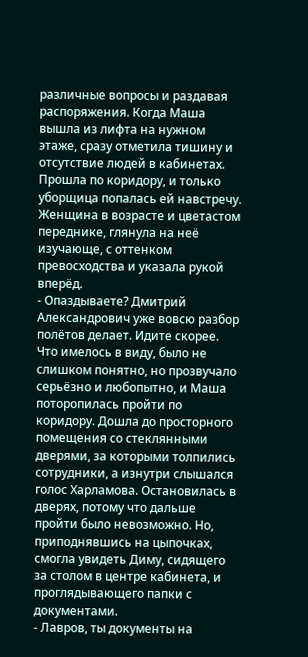различные вопросы и раздавая распоряжения. Когда Маша вышла из лифта на нужном этаже, сразу отметила тишину и отсутствие людей в кабинетах. Прошла по коридору, и только уборщица попалась ей навстречу. Женщина в возрасте и цветастом переднике, глянула на неё изучающе, с оттенком превосходства и указала рукой вперёд.
- Опаздываете? Дмитрий Александрович уже вовсю разбор полётов делает. Идите скорее.
Что имелось в виду, было не слишком понятно, но прозвучало серьёзно и любопытно, и Маша поторопилась пройти по коридору. Дошла до просторного помещения со стеклянными дверями, за которыми толпились сотрудники, а изнутри слышался голос Харламова. Остановилась в дверях, потому что дальше пройти было невозможно. Но, приподнявшись на цыпочках, смогла увидеть Диму, сидящего за столом в центре кабинета, и проглядывающего папки с документами.
- Лавров, ты документы на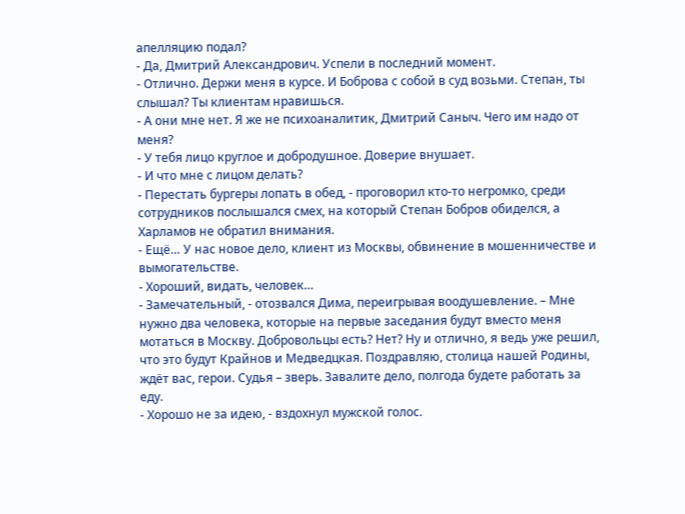апелляцию подал?
- Да, Дмитрий Александрович. Успели в последний момент.
- Отлично. Держи меня в курсе. И Боброва с собой в суд возьми. Степан, ты слышал? Ты клиентам нравишься.
- А они мне нет. Я же не психоаналитик, Дмитрий Саныч. Чего им надо от меня?
- У тебя лицо круглое и добродушное. Доверие внушает.
- И что мне с лицом делать?
- Перестать бургеры лопать в обед, - проговорил кто-то негромко, среди сотрудников послышался смех, на который Степан Бобров обиделся, а Харламов не обратил внимания.
- Ещё… У нас новое дело, клиент из Москвы, обвинение в мошенничестве и вымогательстве.
- Хороший, видать, человек…
- Замечательный, - отозвался Дима, переигрывая воодушевление. – Мне нужно два человека, которые на первые заседания будут вместо меня мотаться в Москву. Добровольцы есть? Нет? Ну и отлично, я ведь уже решил, что это будут Крайнов и Медведцкая. Поздравляю, столица нашей Родины, ждёт вас, герои. Судья – зверь. Завалите дело, полгода будете работать за еду.
- Хорошо не за идею, - вздохнул мужской голос.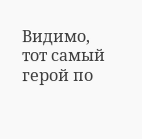Видимо, тот самый герой по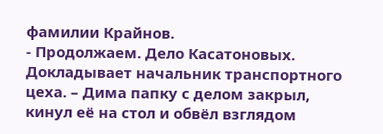фамилии Крайнов.
- Продолжаем. Дело Касатоновых. Докладывает начальник транспортного цеха. – Дима папку с делом закрыл, кинул её на стол и обвёл взглядом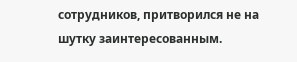сотрудников, притворился не на шутку заинтересованным.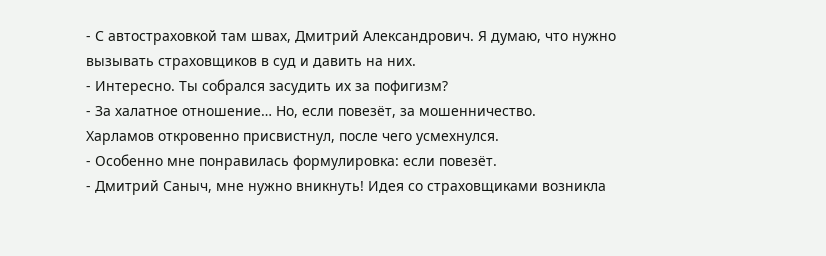- С автостраховкой там швах, Дмитрий Александрович. Я думаю, что нужно вызывать страховщиков в суд и давить на них.
- Интересно. Ты собрался засудить их за пофигизм?
- За халатное отношение… Но, если повезёт, за мошенничество.
Харламов откровенно присвистнул, после чего усмехнулся.
- Особенно мне понравилась формулировка: если повезёт.
- Дмитрий Саныч, мне нужно вникнуть! Идея со страховщиками возникла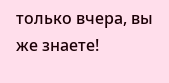только вчера, вы же знаете!